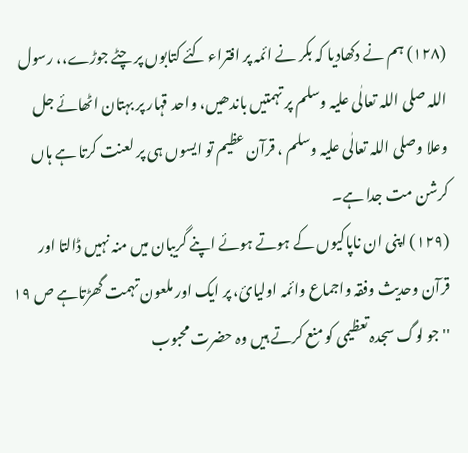(۱۲۸) ہم نے دکھادیا کہ بکر نے ائمہ پر افتراء کئے کتابوں پر چٹے جوڑے،، رسول اللہ صلی اللہ تعالٰی علیہ وسلم پر تہمتیں باندھیں، واحد قہار پر بہتان اٹھائے جل وعلا وصلی اللہ تعالٰی علیہ وسلم ، قرآن عظیم تو ایسوں ہی پر لعنت کرتا ہے ہاں کرشن مت جدا ہے۔
(۱۲۹) اپنی ان ناپاکیوں کے ہوتے ہوئے اپنے گریبان میں منہ نہیں ڈالتا اور قرآن وحدیث وفقہ واجماع وائمہ اولیائ، پر ایک اور ملعون تہمت گھڑتاہے ص ۱۹ ''جو لوگ سجدہ تعظیمی کو منع کرتے ہیں وہ حضرت محبوب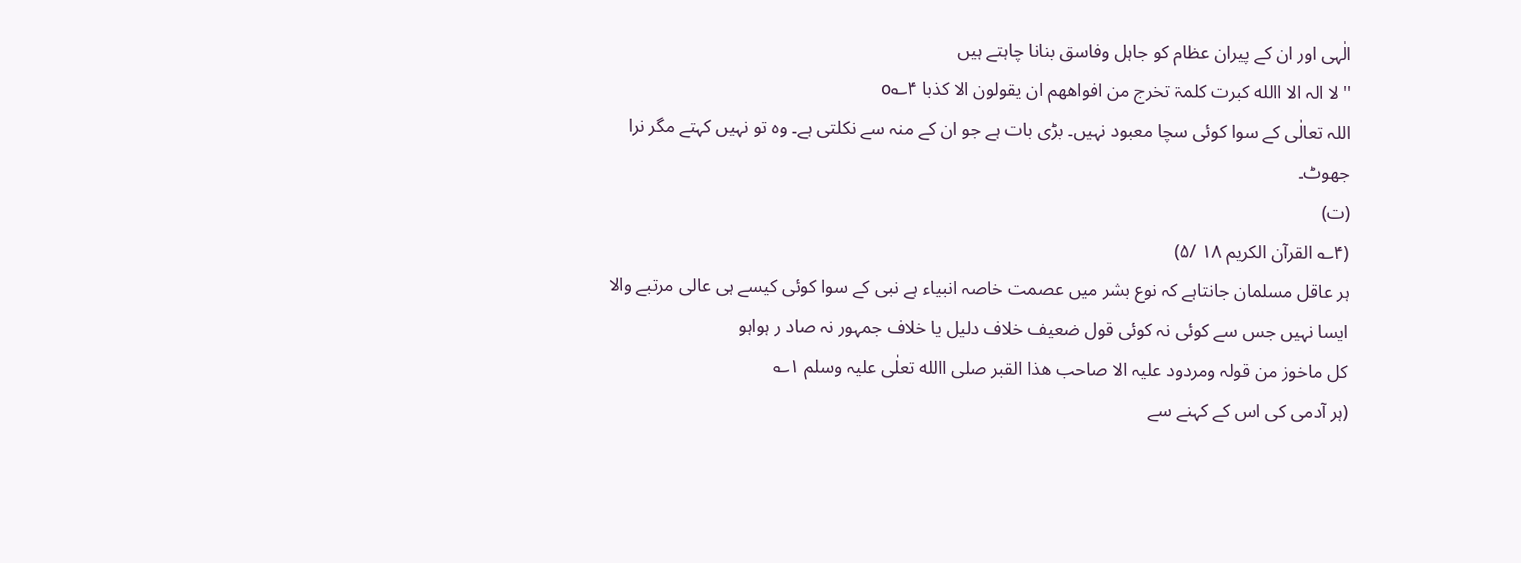الٰہی اور ان کے پیران عظام کو جاہل وفاسق بنانا چاہتے ہیں
'' لا الہ الا االله کبرت کلمۃ تخرج من افواھھم ان یقولون الا کذبا ۴؎o
اللہ تعالٰی کے سوا کوئی سچا معبود نہیں۔ بڑی بات ہے جو ان کے منہ سے نکلتی ہے۔ وہ تو نہیں کہتے مگر نرا جھوٹ۔
(ت)
(۴؎ القرآن الکریم ۱۸ /۵)
ہر عاقل مسلمان جانتاہے کہ نوع بشر میں عصمت خاصہ انبیاء ہے نبی کے سوا کوئی کیسے ہی عالی مرتبے والا ایسا نہیں جس سے کوئی نہ کوئی قول ضعیف خلاف دلیل یا خلاف جمہور نہ صاد ر ہواہو
کل ماخوز من قولہ ومردود علیہ الا صاحب ھذا القبر صلی االله تعلٰی علیہ وسلم ۱؎
(ہر آدمی کی اس کے کہنے سے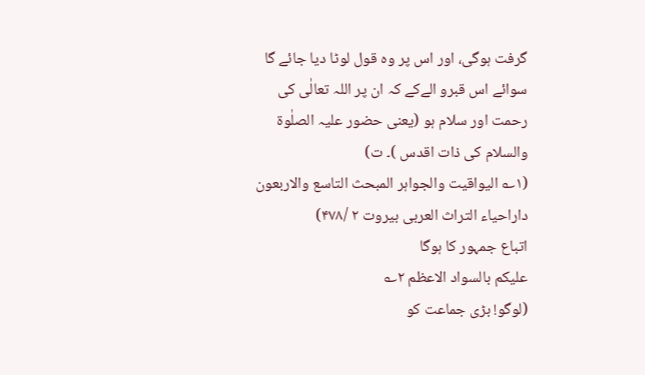گرفت ہوگی، اور اس پر وہ قول لوٹا دیا جائے گا سوائے اس قبرو الےکے کہ ان پر اللہ تعالٰی کی رحمت اور سلام ہو (یعنی حضور علیہ الصلٰوۃ والسلام کی ذات اقدس )۔ ت)
(۱؎ الیواقیت والجواہر المبحث التاسع والاربعون داراحیاء التراث العربی بیروت ۲ /۴۷۸)
اتباع جمہور کا ہوگا
علیکم بالسواد الاعظم ۲؎
(لوگو! بڑی جماعت کو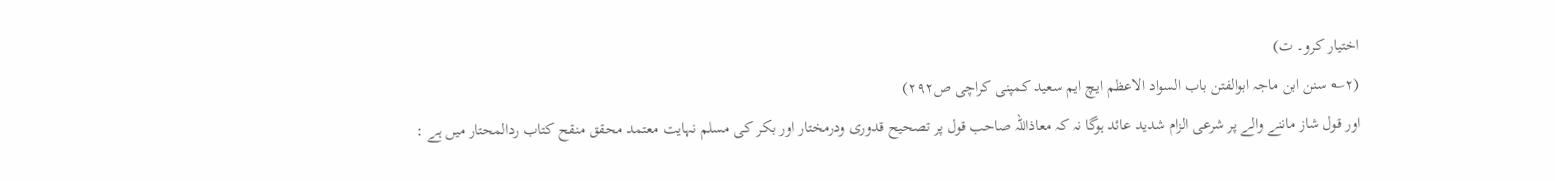اختیار کرو۔ ت)
(۲؎ سنن ابن ماجہ ابوالفتن باب السواد الاعظم ایچ ایم سعید کمپنی کراچی ص۲۹۲)
اور قول شاز ماننے والے پر شرعی الزام شدید عائد ہوگا نہ کہ معاذاللہ صاحب قول پر تصحیح قدوری ودرمختار اور بکر کی مسلم نہایت معتمد محقق منقح کتاب ردالمحتار میں ہے :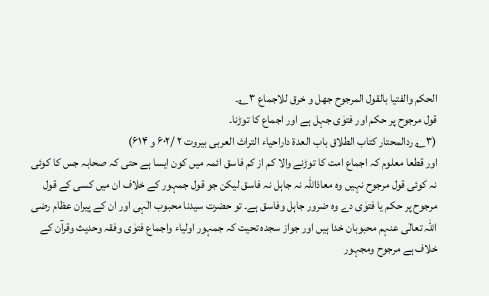الحکم والفتیا بالقول المرجوح جھل و خرق للاجماع ۳؎۔
قول مرجوح پر حکم اور فتوٰی جہل ہے اور اجماع کا توڑنا۔
(۳؎ ردالمحتار کتاب الطلاق باب العدۃ داراحیاء التراث العربی بیروت ۲ /۶۰۲ و ۶۱۴)
اور قطعا معلوم کہ اجماع امت کا توڑنے والا کم از کم فاسق ائمہ میں کون ایسا ہے حتی کہ صحابہ جس کا کوئی نہ کوئی قول مرجوح نہیں وہ معاذاللہ نہ جاہل نہ فاسق لیکن جو قول جمہور کے خلاف ان میں کسی کے قول مرجوح پر حکم یا فتوٰی دے وہ ضرور جاہل وفاسق ہے۔ تو حضرت سیدنا محبوب الٰہی اور ان کے پیران عظام رضی اللہ تعالٰی عنہم محبوبان خدا ہیں اور جواز سجدہ تحیت کہ جمہور اولیاء واجماع فتوٰی وفقہ وحدیث وقرآن کے خلاف ہے مرجوح ومجہور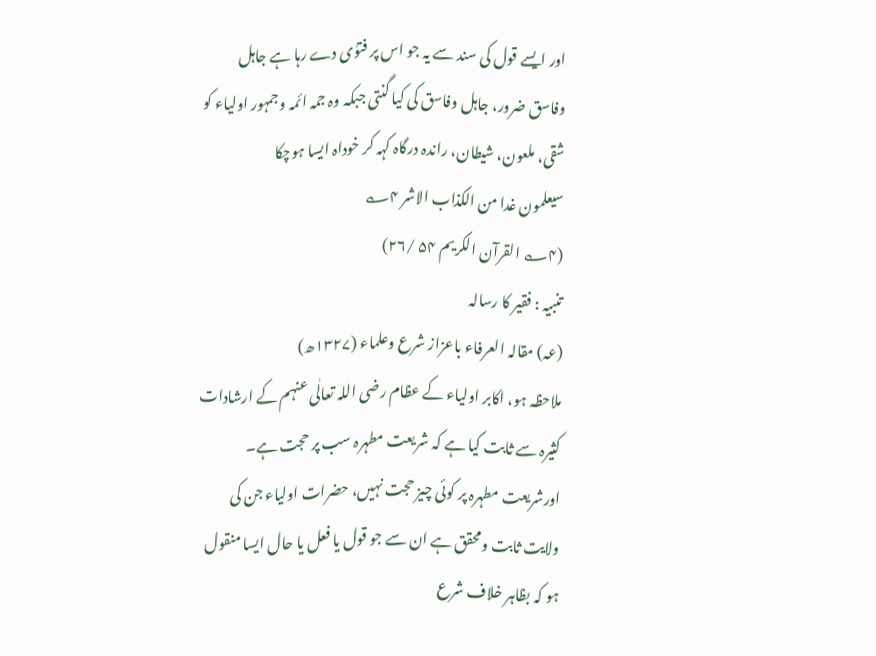اور ایسے قول کی سند سے یہ جو اس پر فتوٰی دے رہا ہے جاہل وفاسق ضرور، جاہل وفاسق کی کیا گنتی جبکہ وہ جمہ ائمہ وجمہور اولیاء کو شقی، ملعون، شیطان، راندہ درگاہ کہہ کر خوداہ ایسا ہوچکا
سیعلمون غدا من الکذاب الاشر ۴؎
(۴؎ القرآن الکریم ۵۴ /۲۶)
تنبیہ : فقیر کا رسالہ
(عہ) مقالہ العرفاء باعزاز شرع وعلماء (۱۳۲۷ھ)
ملاحظہ ہو، اکابر اولیاء کے عظام رضی اللہ تعالٰی عنہم کے ارشادات کثیرہ سے ثابت کیا ہے کہ شریعت مطہرہ سب پر حجت ہے۔ اورشریعت مطہرہ پر کوئی چیز حجت نہیں، حضرات اولیاء جن کی ولایت ثابت ومحقق ہے ان سے جو قول یا فعل یا حال ایسا منقول ہو کہ بظاہر خلاف شرع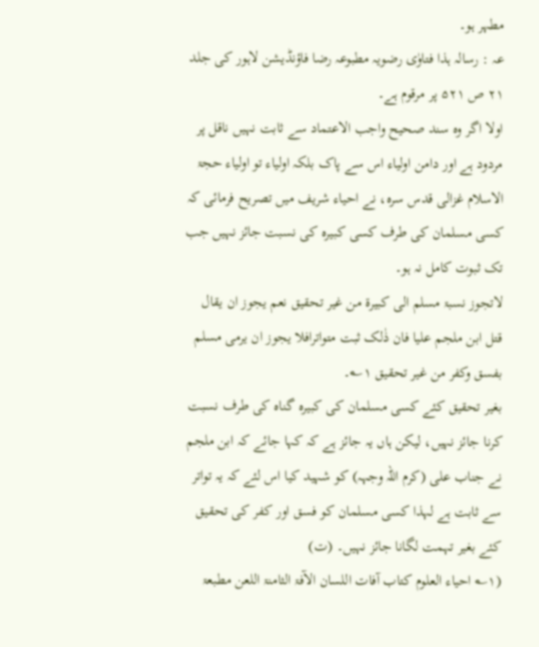مطہر ہو۔
عہ : رسالہ ہذا فتاوٰی رضویہ مطبوعہ رضا فاؤنڈیشن لاہور کی جلد ۲۱ ص ۵۲۱ پر مرقوم ہے۔
اولا اگر وہ سند صحیح واجب الاعتماد سے ثابت نہیں ناقل پر مردود ہے اور دامن اولیاء اس سے پاک بلکہ اولیاء تو اولیاء حجۃ الاسلام غزالی قدس سرہ، نے احیاء شریف میں تصریح فرمائی کہ کسی مسلمان کی طرف کسی کبیرہ کی نسبت جائز نہیں جب تک ثبوت کامل نہ ہو۔
لاتجوز نسبۃ مسلم الی کبیرۃ من غیر تحقیق نعم یجوز ان یقال قتل ابن ملجم علیا فان ذٰلک ثبت متواترافلا یجوز ان یرمی مسلم بفسق وکفر من غیر تحقیق ۱؎۔
بغیر تحقیق کئے کسی مسلمان کی کبیرہ گناہ کی طرف نسبت کرنا جائز نہیں، لیکن ہاں یہ جائز ہے کہ کہا جائے کہ ابن ملجم نے جناب علی (کرم اللہ وجہہ) کو شہید کیا اس لئے کہ یہ تواتر سے ثابت ہے لہذا کسی مسلمان کو فسق اور کفر کی تحقیق کئے بغیر تہمت لگانا جائز نہیں۔ (ت)
(۱؎ احیاء العلوم کتاب آفات اللسان الآفۃ الثامنۃ اللعن مطبعۃ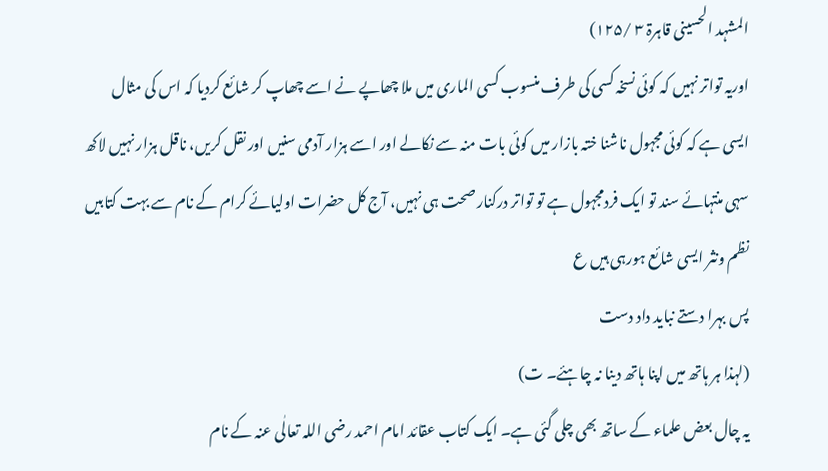المشہد الحسینی قاہرۃ ۳ /۱۲۵)
اوریہ تواتر نہیں کہ کوئی نسخہ کسی کی طرف منسوب کسی الماری میں ملا چھاپے نے اسے چھاپ کر شائع کردیا کہ اس کی مثال ایسی ہے کہ کوئی مجہول ناشنا ختہ بازار میں کوئی بات منہ سے نکالے اور اسے ہزار آدمی سنیں اور نقل کریں، ناقل ہزار نہیں لاکھ سہی منتہائے سند تو ایک فردمجہول ہے تو تواتر درکنار صحت ہی نہیں، آج کل حضرات اولیائے کرام کے نام سے بہت کتابیں نظم ونثر ایسی شائع ہورہی ہیں ع
پس بہرا دستے نباید داد دست
(لہذا ہر ہاتھ میں اپنا ہاتھ دینا نہ چاہئے۔ ت)
یہ چال بعض علماء کے ساتھ بھی چلی گئی ہے۔ ایک کتاب عقائد امام احمد رضی اللہ تعالٰی عنہ کے نام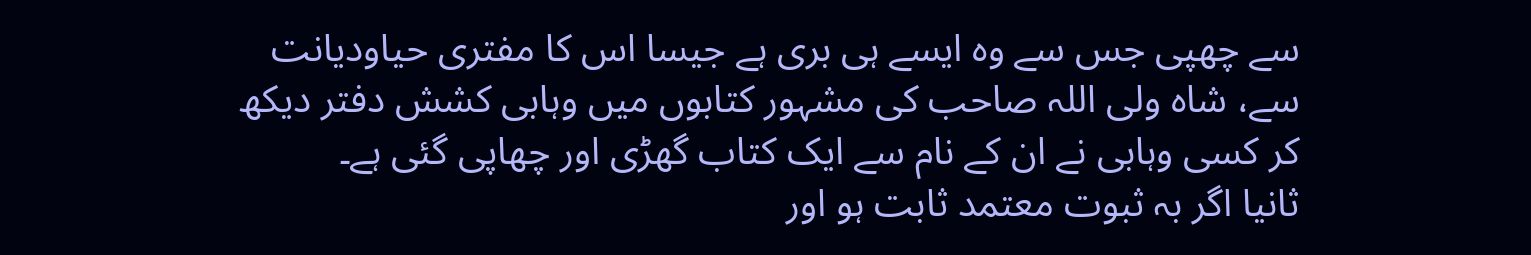سے چھپی جس سے وہ ایسے ہی بری ہے جیسا اس کا مفتری حیاودیانت سے، شاہ ولی اللہ صاحب کی مشہور کتابوں میں وہابی کشش دفتر دیکھ کر کسی وہابی نے ان کے نام سے ایک کتاب گھڑی اور چھاپی گئی ہے۔
ثانیا اگر بہ ثبوت معتمد ثابت ہو اور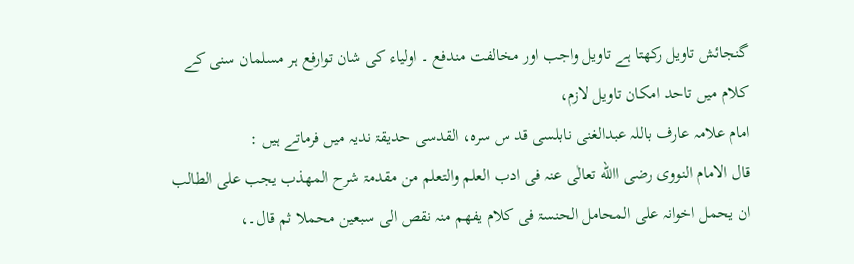گنجائش تاویل رکھتا ہے تاویل واجب اور مخالفت مندفع ۔ اولیاء کی شان توارفع ہر مسلمان سنی کے کلام میں تاحد امکان تاویل لازم،
امام علامہ عارف باللہ عبدالغنی نابلسی قد س سرہ، القدسی حدیقۃ ندیہ میں فرماتے ہیں :
قال الامام النووی رضی االله تعالٰی عنہ فی ادب العلم والتعلم من مقدمۃ شرح المھذب یجب علی الطالب ان یحمل اخوانہ علی المحامل الحنسۃ فی کلام یفھم منہ نقص الی سبعین محملا ثم قال۔،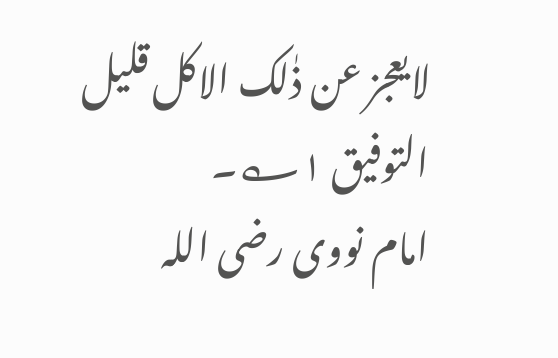لایعجز عن ذٰلک الاکل قلیل التوفیق ۱؎۔
امام نووی رضی اللہ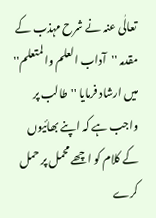تعالٰی عنہ نے شرح مہذب کے مقدمہ ''آداب العلم والمتعلم'' میں ارشاد فرمایا ''طالب پر واجب ہے کہ اپنے بھائیوں کے کلام کو اچھے محمل پر حمل کرے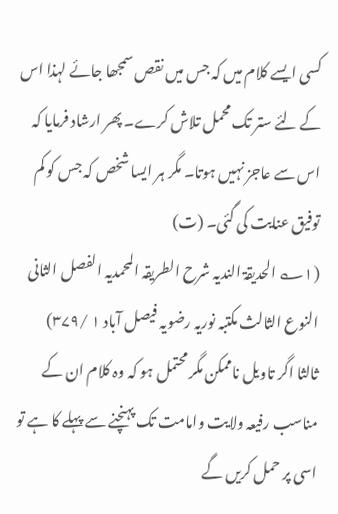کسی ایسے کلام میں کہ جس میں نقص سمجھا جائے لہذا اس کے لئے ستر تک محمل تلاش کرے۔ پھر ارشاد فرمایا کہ اس سے عاجز نہیں ہوتا۔ مگر ہر ایسا شخص کہ جس کو کم توفیق عنایت کی گئی۔ (ت)
(۱؎ الحدیقۃ الندیہ شرح الطریقہ المحمدیہ الفصل الثانی النوع الثالث مکتبہ نوریہ رضویہ فیصل آباد ۱ /۳۷۹)
ثالثا اگر تاویل ناممکن مگر محتمل ہو کہ وہ کلام ان کے مناسب رفیعہ ولایت وامامت تک پہنچنے سے پہلے کا ہے تو اسی پر حمل کریں گے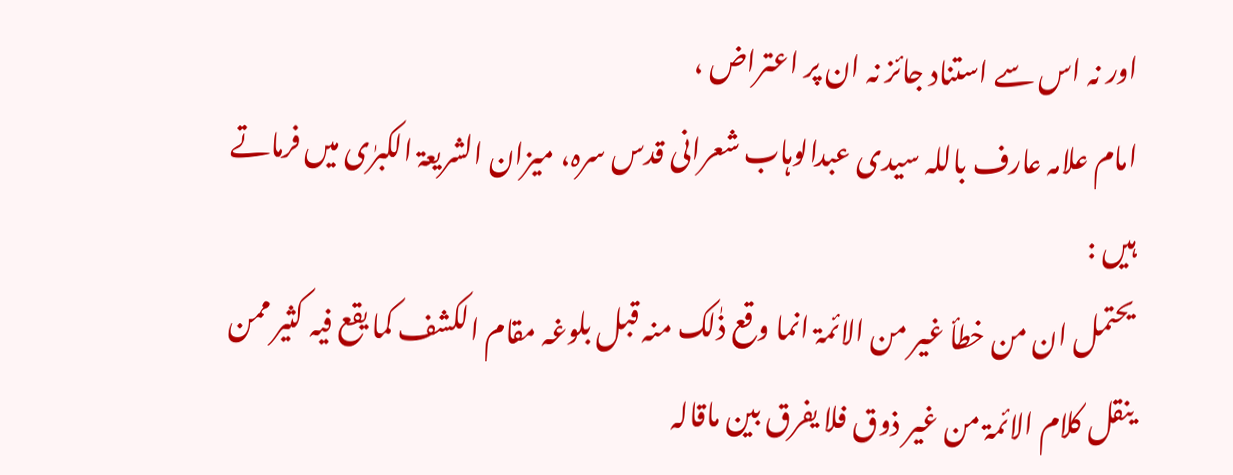اور نہ اس سے استناد جائز نہ ان پر اعتراض ،
امام علامہ عارف باللہ سیدی عبدالوہاب شعرانی قدس سرہ، میزان الشریعۃ الکبرٰی میں فرماتے ہیں :
یحتمل ان من خطأ غیر من الائمۃ انما وقع ذٰلک منہ قبل بلوغہ مقام الکشف کما یقع فیہ کثیر ممن ینقل کلام الائمۃ من غیر ذوق فلا یفرق بین ماقالہ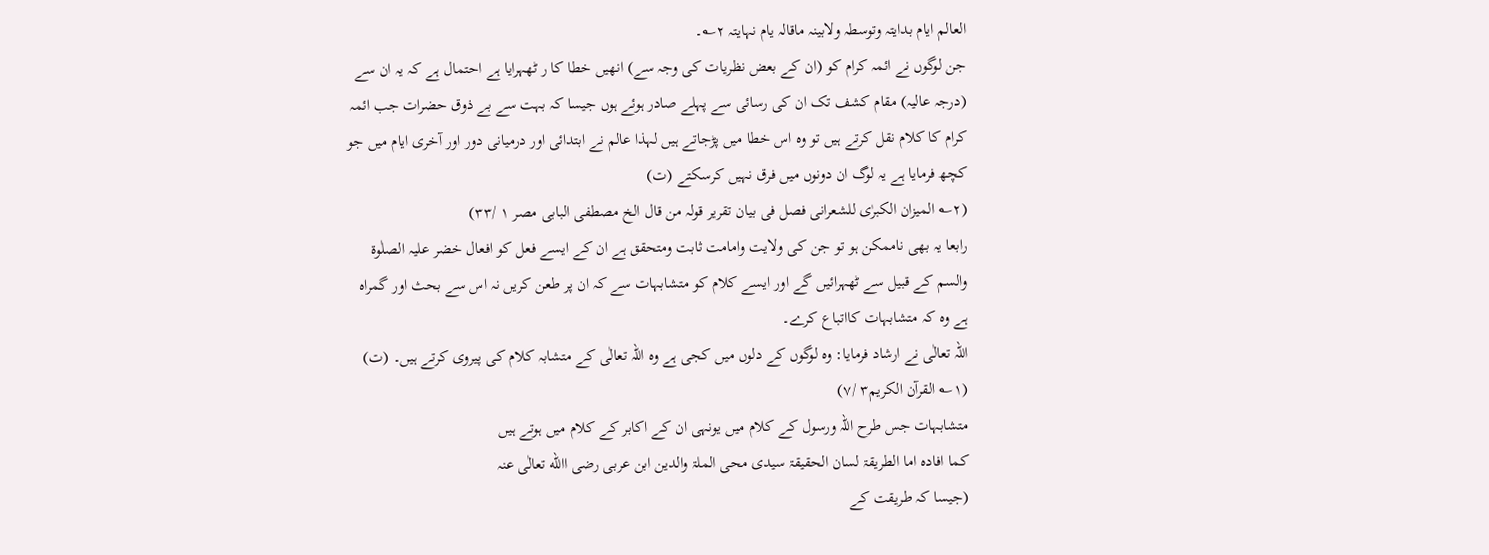العالم ایام بدایتہ وتوسطہ ولابینہ ماقالہ یام نہایتہ ۲؎۔
جن لوگوں نے ائمہ کرام کو (ان کے بعض نظریات کی وجہ سے) انھیں خطا کا ر ٹھہرایا ہے احتمال ہے کہ یہ ان سے (درجہ عالیہ) مقام کشف تک ان کی رسائی سے پہلے صادر ہوئے ہوں جیسا کہ بہت سے بے ذوق حضرات جب ائمہ کرام کا کلام نقل کرتے ہیں تو وہ اس خطا میں پڑجاتے ہیں لہذا عالم نے ابتدائی اور درمیانی دور اور آخری ایام میں جو کچھ فرمایا ہے یہ لوگ ان دونوں میں فرق نہیں کرسکتے (ت)
(۲؎ المیزان الکبرٰی للشعرانی فصل فی بیان تقریر قولہ من قال الخ مصطفی البابی مصر ۱ /۳۳)
رابعا یہ بھی ناممکن ہو تو جن کی ولایت وامامت ثابت ومتحقق ہے ان کے ایسے فعل کو افعال خضر علیہ الصلٰوۃ والسم کے قبیل سے ٹھہرائیں گے اور ایسے کلام کو متشابہات سے کہ ان پر طعن کریں نہ اس سے بحث اور گمراہ ہے وہ کہ متشابہات کااتباع کرے۔
اللہ تعالٰی نے ارشاد فرمایا: وہ لوگوں کے دلوں میں کجی ہے وہ اللہ تعالٰی کے متشابہ کلام کی پیروی کرتے ہیں۔ (ت)
(۱؎ القرآن الکریم۳ /۷)
متشابہات جس طرح اللہ ورسول کے کلام میں یونہی ان کے اکابر کے کلام میں ہوتے ہیں
کما افادہ اما الطریقۃ لسان الحقیقۃ سیدی محی الملۃ والدین ابن عربی رضی االله تعالٰی عنہ
(جیسا کہ طریقت کے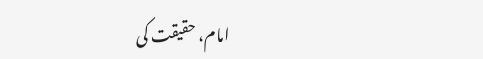امام، حقیقت کی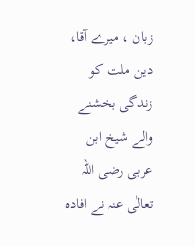زبان ، میرے آقا، دین ملت کو زندگی بخشنے والے شیخ ابن عربی رضی اللہ تعالٰی عنہ نے افادہ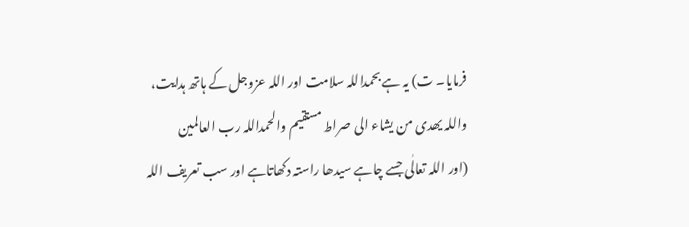فرمایا۔ ت) یہ ہے بحمداللہ سلامت اور اللہ عزوجل کے ہاتھ ہدایت،
واللہ یھدی من یشاء الی صراط مستقیم والحمداللہ رب العالمین
(اور اللہ تعالٰی جسے چاہے سیدھا راستہ دکھاتاہے اور سب تعریف اللہ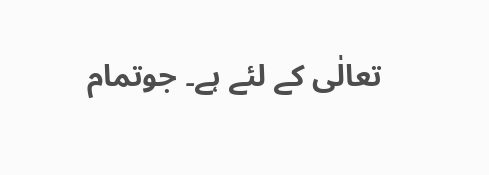تعالٰی کے لئے ہے۔ جوتمام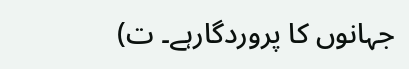جہانوں کا پروردگارہے۔ ت)